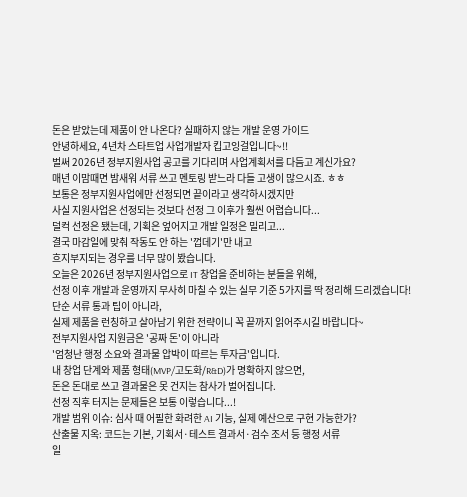돈은 받았는데 제품이 안 나온다? 실패하지 않는 개발 운영 가이드
안녕하세요, 4년차 스타트업 사업개발자 킵고잉걸입니다~!!
벌써 2026년 정부지원사업 공고를 기다리며 사업계획서를 다듬고 계신가요?
매년 이맘때면 밤새워 서류 쓰고 멘토링 받느라 다들 고생이 많으시죠. ㅎㅎ
보통은 정부지원사업에만 선정되면 끝이라고 생각하시겠지만
사실 지원사업은 선정되는 것보다 선정 그 이후가 훨씬 어렵습니다...
덜컥 선정은 됐는데, 기획은 엎어지고 개발 일정은 밀리고...
결국 마감일에 맞춰 작동도 안 하는 '껍데기'만 내고
흐지부지되는 경우를 너무 많이 봤습니다.
오늘은 2026년 정부지원사업으로 IT 창업을 준비하는 분들을 위해,
선정 이후 개발과 운영까지 무사히 마칠 수 있는 실무 기준 5가지를 딱 정리해 드리겠습니다!
단순 서류 통과 팁이 아니라,
실제 제품을 런칭하고 살아남기 위한 전략이니 꼭 끝까지 읽어주시길 바랍니다~
전부지원사업 지원금은 '공짜 돈'이 아니라
'엄청난 행정 소요와 결과물 압박이 따르는 투자금'입니다.
내 창업 단계와 제품 형태(MVP/고도화/R&D)가 명확하지 않으면,
돈은 돈대로 쓰고 결과물은 못 건지는 참사가 벌어집니다.
선정 직후 터지는 문제들은 보통 이렇습니다...!
개발 범위 이슈: 심사 때 어필한 화려한 AI 기능, 실제 예산으로 구현 가능한가?
산출물 지옥: 코드는 기본, 기획서·테스트 결과서·검수 조서 등 행정 서류
일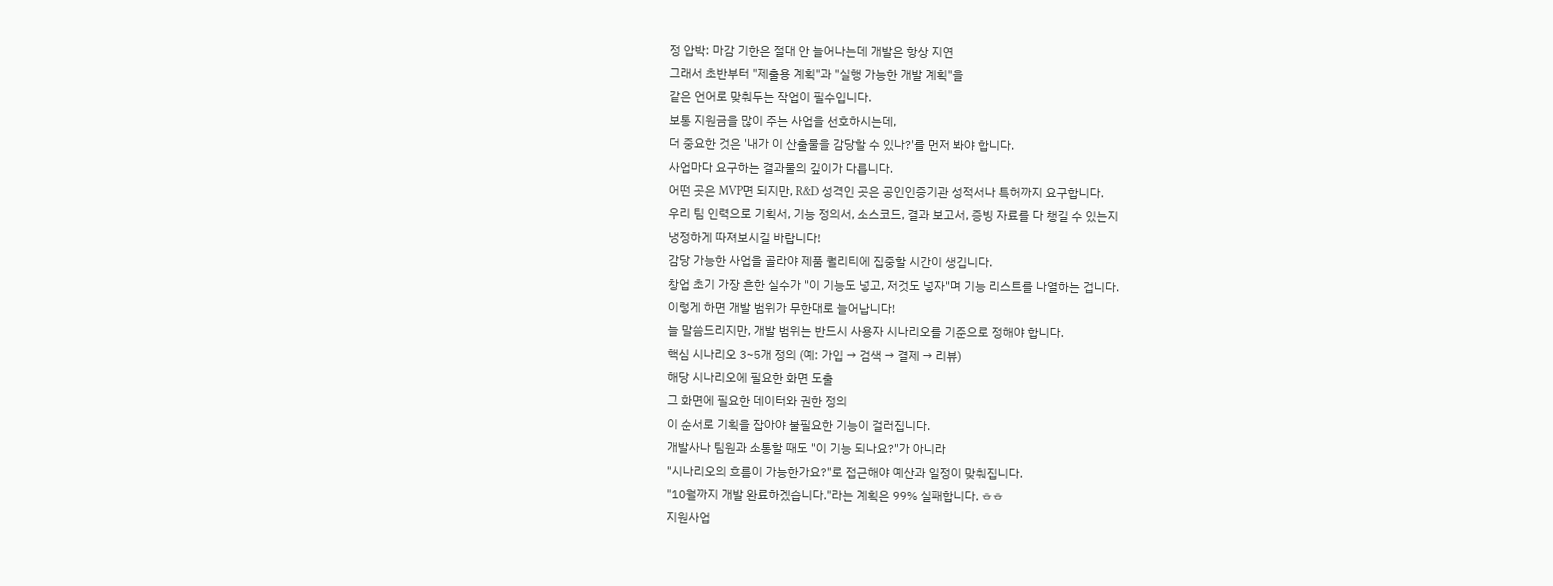정 압박: 마감 기한은 절대 안 늘어나는데 개발은 항상 지연
그래서 초반부터 "제출용 계획"과 "실행 가능한 개발 계획"을
같은 언어로 맞춰두는 작업이 필수입니다.
보통 지원금을 많이 주는 사업을 선호하시는데,
더 중요한 것은 '내가 이 산출물을 감당할 수 있나?'를 먼저 봐야 합니다.
사업마다 요구하는 결과물의 깊이가 다릅니다.
어떤 곳은 MVP면 되지만, R&D 성격인 곳은 공인인증기관 성적서나 특허까지 요구합니다.
우리 팀 인력으로 기획서, 기능 정의서, 소스코드, 결과 보고서, 증빙 자료를 다 챙길 수 있는지
냉정하게 따져보시길 바랍니다!
감당 가능한 사업을 골라야 제품 퀄리티에 집중할 시간이 생깁니다.
창업 초기 가장 흔한 실수가 "이 기능도 넣고, 저것도 넣자"며 기능 리스트를 나열하는 겁니다.
이렇게 하면 개발 범위가 무한대로 늘어납니다!
늘 말씀드리지만, 개발 범위는 반드시 사용자 시나리오를 기준으로 정해야 합니다.
핵심 시나리오 3~5개 정의 (예: 가입 → 검색 → 결제 → 리뷰)
해당 시나리오에 필요한 화면 도출
그 화면에 필요한 데이터와 권한 정의
이 순서로 기획을 잡아야 불필요한 기능이 걸러집니다.
개발사나 팀원과 소통할 때도 "이 기능 되나요?"가 아니라
"시나리오의 흐름이 가능한가요?"로 접근해야 예산과 일정이 맞춰집니다.
"10월까지 개발 완료하겠습니다."라는 계획은 99% 실패합니다. ㅎㅎ
지원사업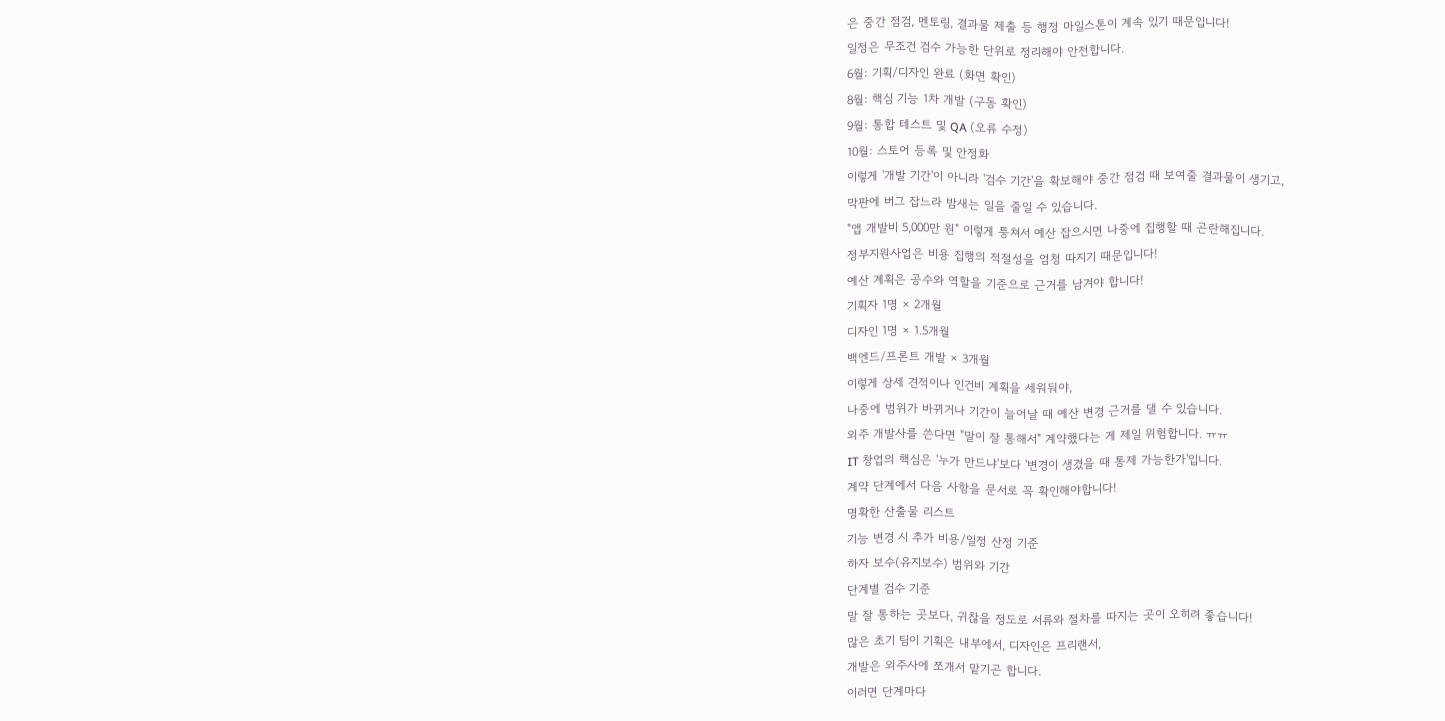은 중간 점검, 멘토링, 결과물 제출 등 행정 마일스톤이 계속 있기 때문입니다!
일정은 무조건 검수 가능한 단위로 정리해야 안전합니다.
6월: 기획/디자인 완료 (화면 확인)
8월: 핵심 기능 1차 개발 (구동 확인)
9월: 통합 테스트 및 QA (오류 수정)
10월: 스토어 등록 및 안정화
이렇게 '개발 기간'이 아니라 '검수 기간'을 확보해야 중간 점검 때 보여줄 결과물이 생기고,
막판에 버그 잡느라 밤새는 일을 줄일 수 있습니다.
"앱 개발비 5,000만 원" 이렇게 퉁쳐서 예산 잡으시면 나중에 집행할 때 곤란해집니다.
정부지원사업은 비용 집행의 적절성을 엄청 따지기 때문입니다!
예산 계획은 공수와 역할을 기준으로 근거를 남겨야 합니다!
기획자 1명 × 2개월
디자인 1명 × 1.5개월
백엔드/프론트 개발 × 3개월
이렇게 상세 견적이나 인건비 계획을 세워둬야,
나중에 범위가 바뀌거나 기간이 늘어날 때 예산 변경 근거를 댈 수 있습니다.
외주 개발사를 쓴다면 "말이 잘 통해서" 계약했다는 게 제일 위험합니다. ㅠㅠ
IT 창업의 핵심은 '누가 만드냐'보다 '변경이 생겼을 때 통제 가능한가'입니다.
계약 단계에서 다음 사항을 문서로 꼭 확인해야합니다!
명확한 산출물 리스트
기능 변경 시 추가 비용/일정 산정 기준
하자 보수(유지보수) 범위와 기간
단계별 검수 기준
말 잘 통하는 곳보다, 귀찮을 정도로 서류와 절차를 따지는 곳이 오히려 좋습니다!
많은 초기 팀이 기획은 내부에서, 디자인은 프리랜서,
개발은 외주사에 쪼개서 맡기곤 합니다.
이러면 단계마다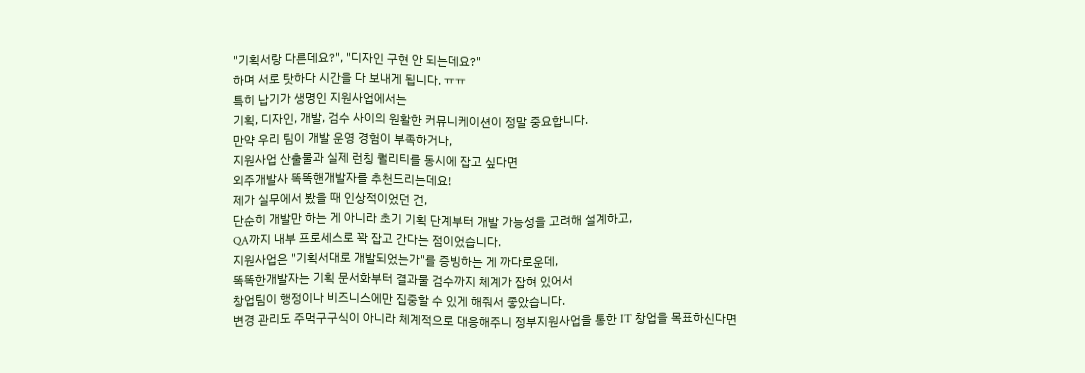"기획서랑 다른데요?", "디자인 구현 안 되는데요?"
하며 서로 탓하다 시간을 다 보내게 됩니다. ㅠㅠ
특히 납기가 생명인 지원사업에서는
기획, 디자인, 개발, 검수 사이의 원활한 커뮤니케이션이 정말 중요합니다.
만약 우리 팀이 개발 운영 경험이 부족하거나,
지원사업 산출물과 실제 런칭 퀄리티를 동시에 잡고 싶다면
외주개발사 똑똑핸개발자를 추천드리는데요!
제가 실무에서 봤을 때 인상적이었던 건,
단순히 개발만 하는 게 아니라 초기 기획 단계부터 개발 가능성을 고려해 설계하고,
QA까지 내부 프로세스로 꽉 잡고 간다는 점이었습니다.
지원사업은 "기획서대로 개발되었는가"를 증빙하는 게 까다로운데,
똑똑한개발자는 기획 문서화부터 결과물 검수까지 체계가 잡혀 있어서
창업팀이 행정이나 비즈니스에만 집중할 수 있게 해줘서 좋았습니다.
변경 관리도 주먹구구식이 아니라 체계적으로 대응해주니 정부지원사업을 통한 IT 창업을 목표하신다면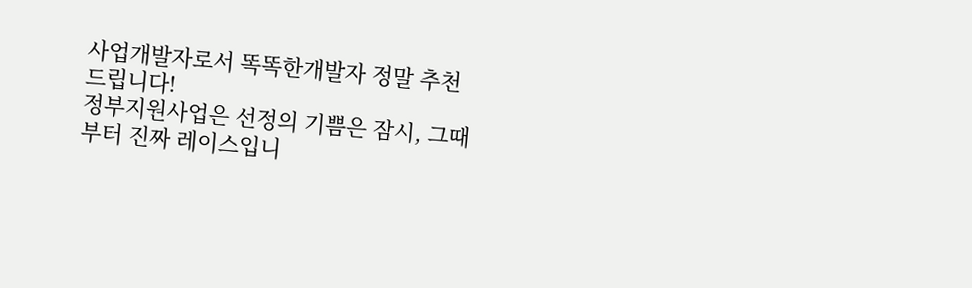사업개발자로서 똑똑한개발자 정말 추천드립니다!
정부지원사업은 선정의 기쁨은 잠시, 그때부터 진짜 레이스입니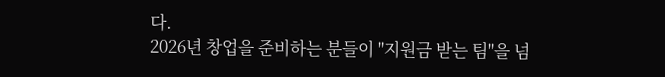다.
2026년 창업을 준비하는 분들이 "지원금 받는 팀"을 넘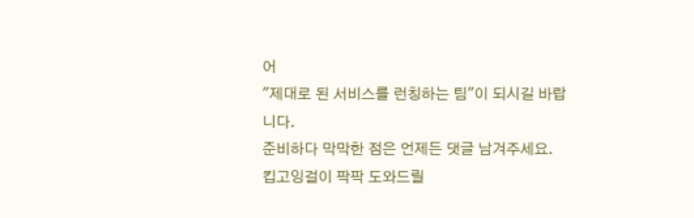어
"제대로 된 서비스를 런칭하는 팀"이 되시길 바랍니다.
준비하다 막막한 점은 언제든 댓글 남겨주세요.
킵고잉걸이 팍팍 도와드릴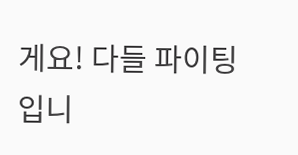게요! 다들 파이팅입니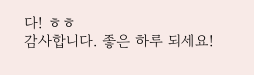다! ㅎㅎ
감사합니다. 좋은 하루 되세요!